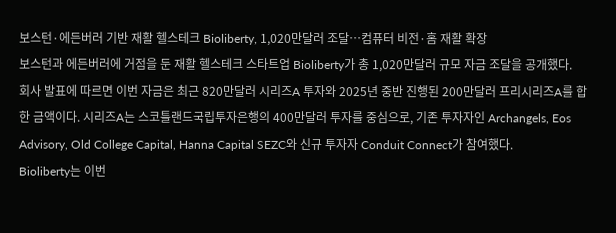보스턴·에든버러 기반 재활 헬스테크 Bioliberty, 1,020만달러 조달…컴퓨터 비전·홈 재활 확장
보스턴과 에든버러에 거점을 둔 재활 헬스테크 스타트업 Bioliberty가 총 1,020만달러 규모 자금 조달을 공개했다.
회사 발표에 따르면 이번 자금은 최근 820만달러 시리즈A 투자와 2025년 중반 진행된 200만달러 프리시리즈A를 합한 금액이다. 시리즈A는 스코틀랜드국립투자은행의 400만달러 투자를 중심으로, 기존 투자자인 Archangels, Eos Advisory, Old College Capital, Hanna Capital SEZC와 신규 투자자 Conduit Connect가 참여했다.
Bioliberty는 이번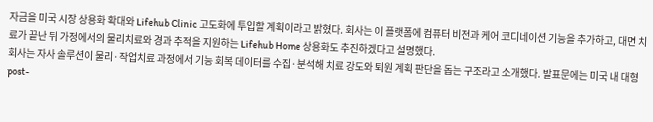자금을 미국 시장 상용화 확대와 Lifehub Clinic 고도화에 투입할 계획이라고 밝혔다. 회사는 이 플랫폼에 컴퓨터 비전과 케어 코디네이션 기능을 추가하고, 대면 치료가 끝난 뒤 가정에서의 물리치료와 경과 추적을 지원하는 Lifehub Home 상용화도 추진하겠다고 설명했다.
회사는 자사 솔루션이 물리·작업치료 과정에서 기능 회복 데이터를 수집·분석해 치료 강도와 퇴원 계획 판단을 돕는 구조라고 소개했다. 발표문에는 미국 내 대형 post-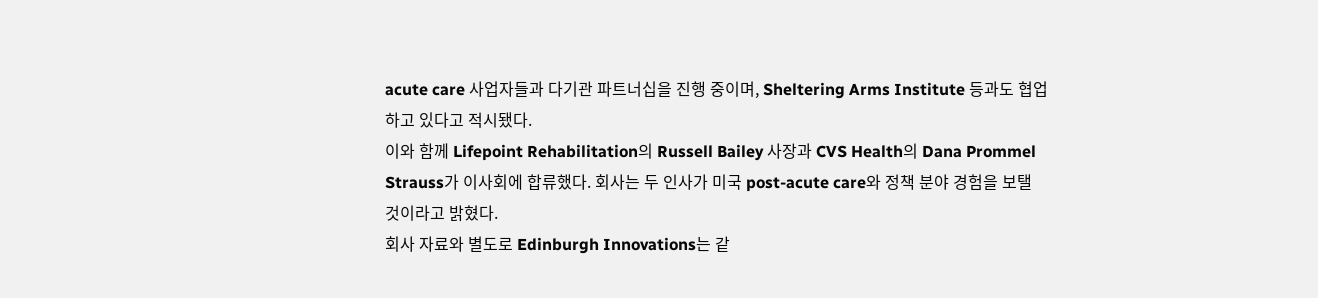acute care 사업자들과 다기관 파트너십을 진행 중이며, Sheltering Arms Institute 등과도 협업하고 있다고 적시됐다.
이와 함께 Lifepoint Rehabilitation의 Russell Bailey 사장과 CVS Health의 Dana Prommel Strauss가 이사회에 합류했다. 회사는 두 인사가 미국 post-acute care와 정책 분야 경험을 보탤 것이라고 밝혔다.
회사 자료와 별도로 Edinburgh Innovations는 같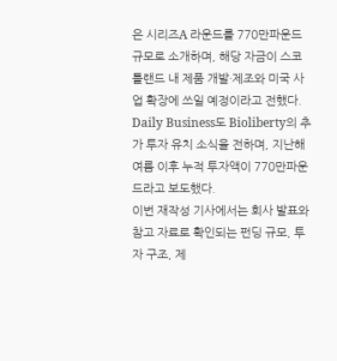은 시리즈A 라운드를 770만파운드 규모로 소개하며, 해당 자금이 스코틀랜드 내 제품 개발·제조와 미국 사업 확장에 쓰일 예정이라고 전했다. Daily Business도 Bioliberty의 추가 투자 유치 소식을 전하며, 지난해 여름 이후 누적 투자액이 770만파운드라고 보도했다.
이번 재작성 기사에서는 회사 발표와 참고 자료로 확인되는 펀딩 규모, 투자 구조, 제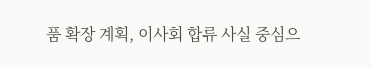품 확장 계획, 이사회 합류 사실 중심으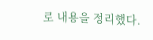로 내용을 정리했다.